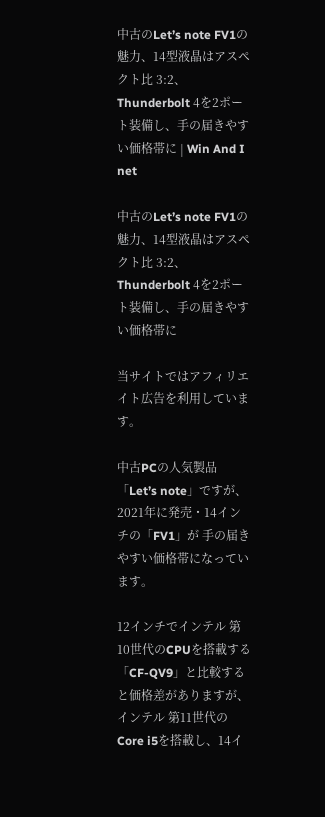中古のLet’s note FV1の魅力、14型液晶はアスペクト比 3:2、Thunderbolt 4を2ポート装備し、手の届きやすい価格帯に | Win And I net

中古のLet’s note FV1の魅力、14型液晶はアスペクト比 3:2、Thunderbolt 4を2ポート装備し、手の届きやすい価格帯に

当サイトではアフィリエイト広告を利用しています。

中古PCの人気製品「Let’s note」ですが、2021年に発売・14インチの「FV1」が 手の届きやすい価格帯になっています。

12インチでインテル 第10世代のCPUを搭載する「CF-QV9」と比較すると価格差がありますが、インテル 第11世代のCore i5を搭載し、14イ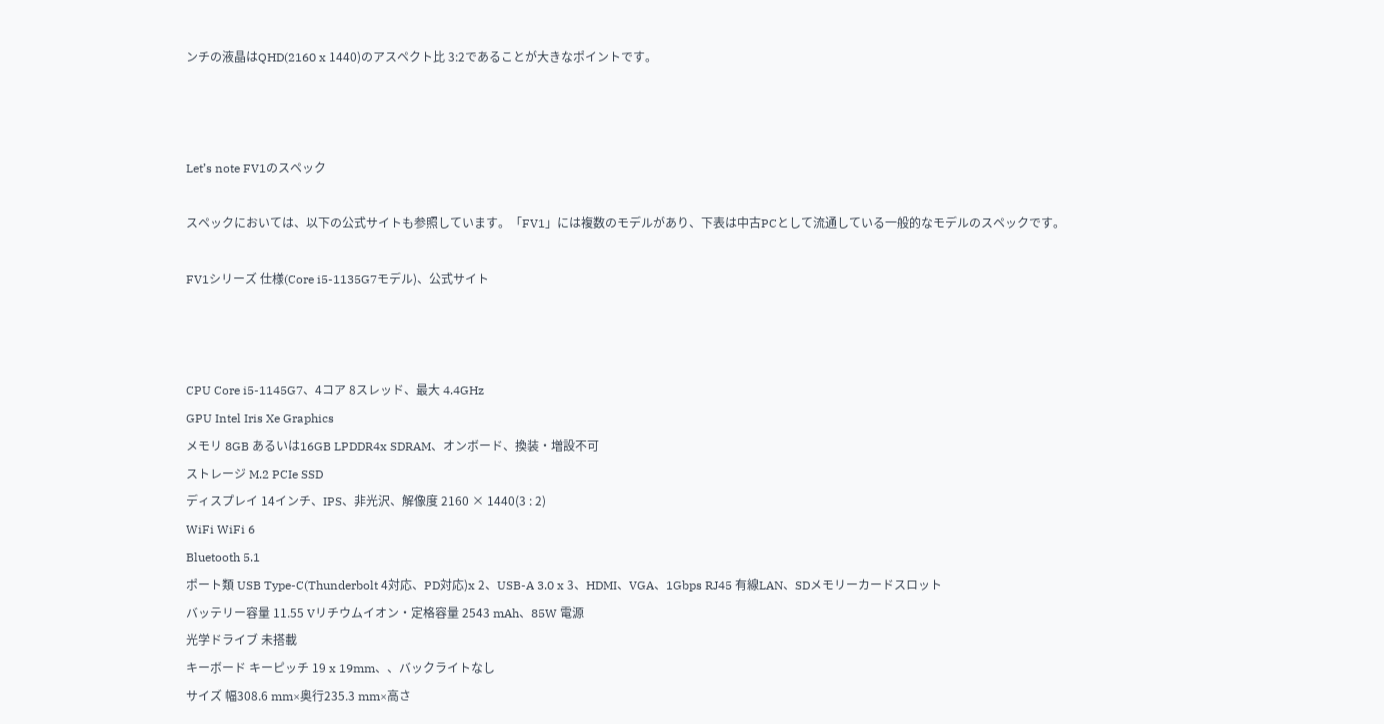ンチの液晶はQHD(2160 x 1440)のアスペクト比 3:2であることが大きなポイントです。



Let’s note FV1のスペック

スペックにおいては、以下の公式サイトも参照しています。「FV1」には複数のモデルがあり、下表は中古PCとして流通している一般的なモデルのスペックです。

FV1シリーズ 仕様(Core i5-1135G7モデル)、公式サイト



CPU Core i5-1145G7、4コア 8スレッド、最大 4.4GHz
GPU Intel Iris Xe Graphics
メモリ 8GB あるいは16GB LPDDR4x SDRAM、オンボード、換装・増設不可
ストレージ M.2 PCIe SSD
ディスプレイ 14インチ、IPS、非光沢、解像度 2160 × 1440(3 : 2)
WiFi WiFi 6
Bluetooth 5.1
ポート類 USB Type-C(Thunderbolt 4対応、PD対応)x 2、USB-A 3.0 x 3、HDMI、VGA、1Gbps RJ45 有線LAN、SDメモリーカードスロット
バッテリー容量 11.55 Vリチウムイオン・定格容量 2543 mAh、85W 電源
光学ドライブ 未搭載
キーボード キーピッチ 19 x 19mm、、バックライトなし
サイズ 幅308.6 mm×奥行235.3 mm×高さ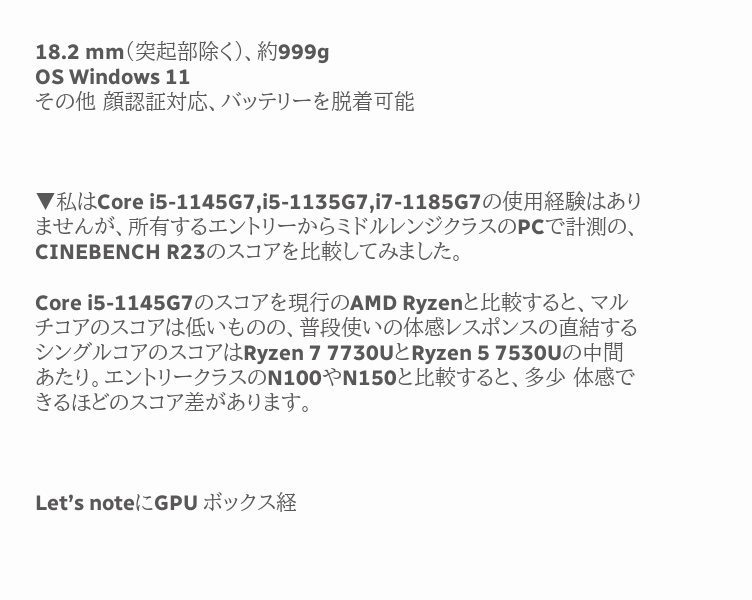18.2 mm(突起部除く)、約999g
OS Windows 11
その他 顔認証対応、バッテリーを脱着可能



▼私はCore i5-1145G7,i5-1135G7,i7-1185G7の使用経験はありませんが、所有するエントリーからミドルレンジクラスのPCで計測の、CINEBENCH R23のスコアを比較してみました。

Core i5-1145G7のスコアを現行のAMD Ryzenと比較すると、マルチコアのスコアは低いものの、普段使いの体感レスポンスの直結するシングルコアのスコアはRyzen 7 7730UとRyzen 5 7530Uの中間あたり。エントリークラスのN100やN150と比較すると、多少 体感できるほどのスコア差があります。



Let’s noteにGPU ボックス経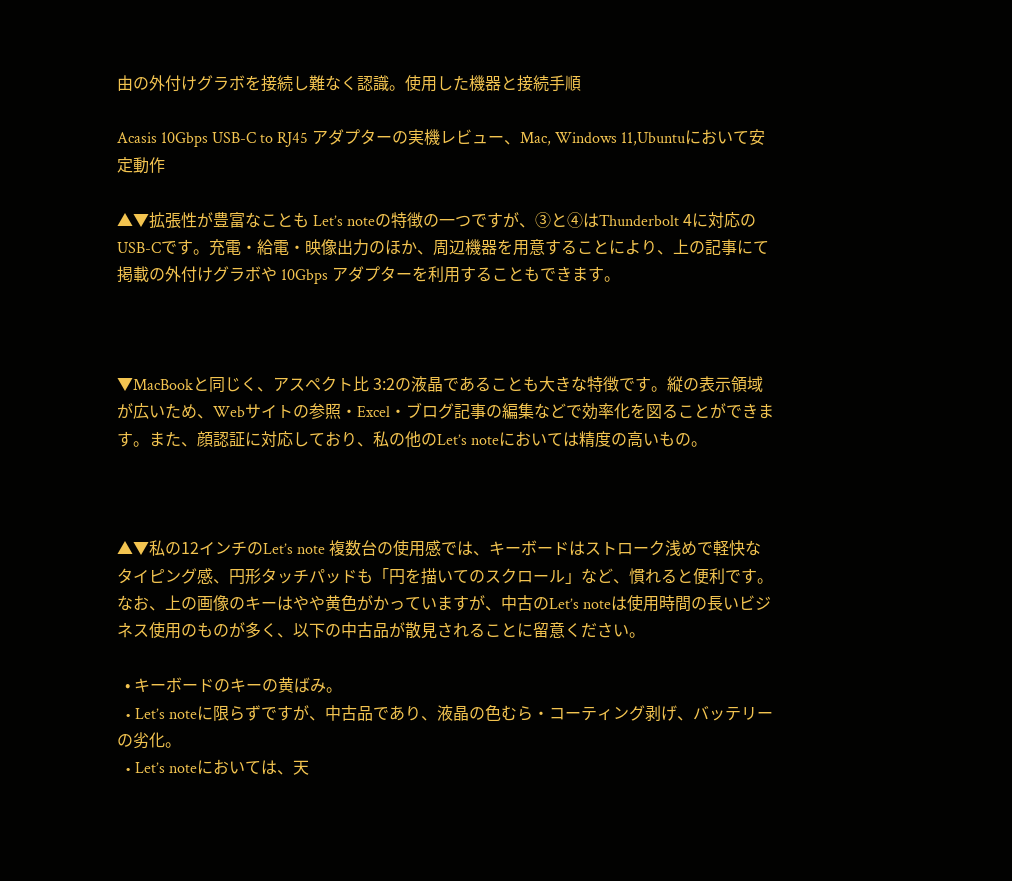由の外付けグラボを接続し難なく認識。使用した機器と接続手順

Acasis 10Gbps USB-C to RJ45 アダプターの実機レビュー、Mac, Windows 11,Ubuntuにおいて安定動作

▲▼拡張性が豊富なことも Let’s noteの特徴の一つですが、③と④はThunderbolt 4に対応のUSB-Cです。充電・給電・映像出力のほか、周辺機器を用意することにより、上の記事にて掲載の外付けグラボや 10Gbps アダプターを利用することもできます。



▼MacBookと同じく、アスペクト比 3:2の液晶であることも大きな特徴です。縦の表示領域が広いため、Webサイトの参照・Excel・ブログ記事の編集などで効率化を図ることができます。また、顔認証に対応しており、私の他のLet’s noteにおいては精度の高いもの。



▲▼私の12インチのLet’s note 複数台の使用感では、キーボードはストローク浅めで軽快なタイピング感、円形タッチパッドも「円を描いてのスクロール」など、慣れると便利です。なお、上の画像のキーはやや黄色がかっていますが、中古のLet’s noteは使用時間の長いビジネス使用のものが多く、以下の中古品が散見されることに留意ください。

  • キーボードのキーの黄ばみ。
  • Let’s noteに限らずですが、中古品であり、液晶の色むら・コーティング剥げ、バッテリーの劣化。
  • Let’s noteにおいては、天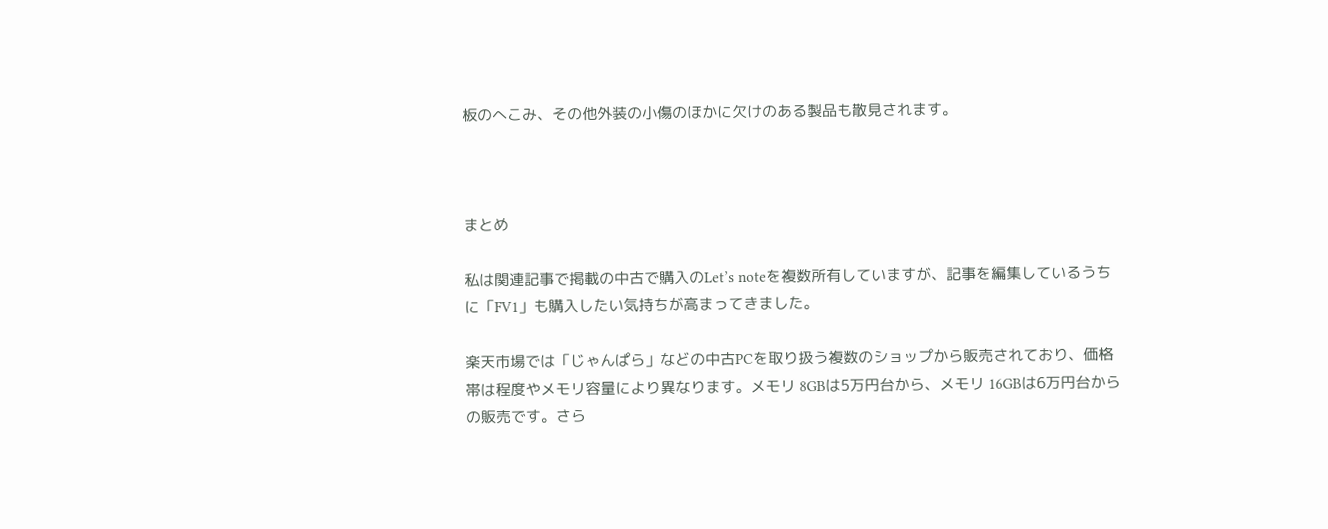板のへこみ、その他外装の小傷のほかに欠けのある製品も散見されます。



まとめ

私は関連記事で掲載の中古で購入のLet’s noteを複数所有していますが、記事を編集しているうちに「FV1」も購入したい気持ちが高まってきました。

楽天市場では「じゃんぱら」などの中古PCを取り扱う複数のショップから販売されており、価格帯は程度やメモリ容量により異なります。メモリ 8GBは5万円台から、メモリ 16GBは6万円台からの販売です。さら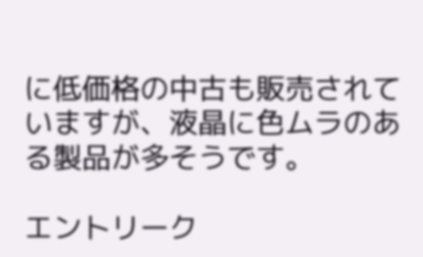に低価格の中古も販売されていますが、液晶に色ムラのある製品が多そうです。

エントリーク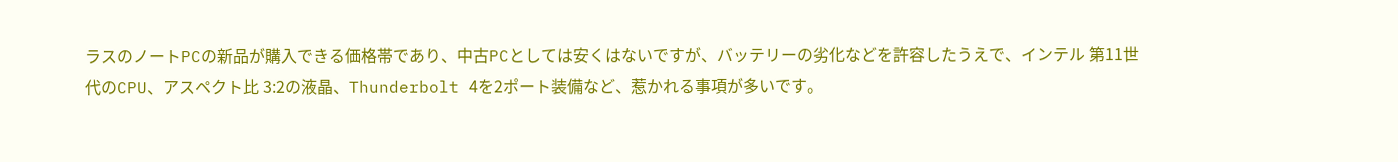ラスのノートPCの新品が購入できる価格帯であり、中古PCとしては安くはないですが、バッテリーの劣化などを許容したうえで、インテル 第11世代のCPU、アスペクト比 3:2の液晶、Thunderbolt 4を2ポート装備など、惹かれる事項が多いです。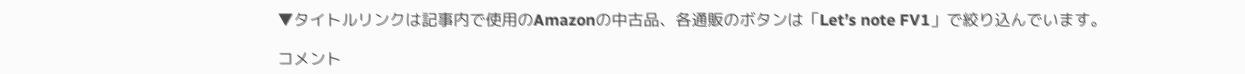▼タイトルリンクは記事内で使用のAmazonの中古品、各通販のボタンは「Let’s note FV1」で絞り込んでいます。

コメント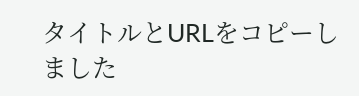タイトルとURLをコピーしました